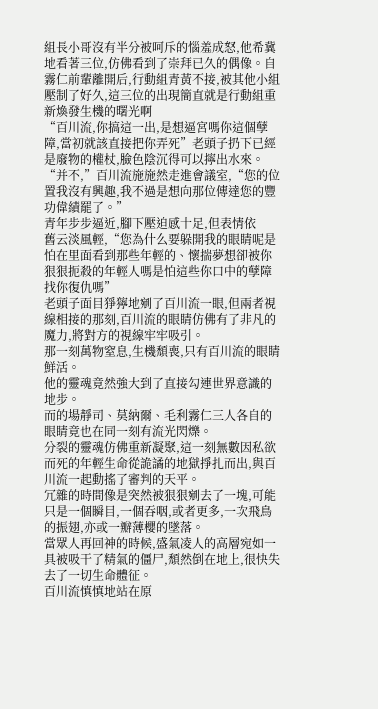組長小哥沒有半分被呵斥的惱羞成怒,他希冀地看著三位,仿佛看到了崇拜已久的偶像。自霧仁前輩離開后,行動組青黃不接,被其他小組壓制了好久,這三位的出現簡直就是行動組重新煥發生機的曙光啊
“百川流,你搞這一出,是想逼宮嗎你這個孽障,當初就該直接把你弄死”老頭子扔下已經是廢物的權杖,臉色陰沉得可以擰出水來。
“并不,”百川流施施然走進會議室,“您的位置我沒有興趣,我不過是想向那位傳達您的豐功偉績罷了。”
青年步步逼近,腳下壓迫感十足,但表情依
舊云淡風輕,“您為什么要躲開我的眼睛呢是怕在里面看到那些年輕的、懷揣夢想卻被你狠狠扼殺的年輕人嗎是怕這些你口中的孽障找你復仇嗎”
老頭子面目猙獰地剜了百川流一眼,但兩者視線相接的那刻,百川流的眼睛仿佛有了非凡的魔力,將對方的視線牢牢吸引。
那一刻萬物窒息,生機頹喪,只有百川流的眼睛鮮活。
他的靈魂竟然強大到了直接勾連世界意識的地步。
而的場靜司、莫納爾、毛利霧仁三人各自的眼睛竟也在同一刻有流光閃爍。
分裂的靈魂仿佛重新凝聚,這一刻無數因私欲而死的年輕生命從詭譎的地獄掙扎而出,與百川流一起動搖了審判的天平。
冗雜的時間像是突然被狠狠剜去了一塊,可能只是一個瞬目,一個吞咽,或者更多,一次飛鳥的振翅,亦或一瓣薄櫻的墜落。
當眾人再回神的時候,盛氣凌人的高層宛如一具被吸干了精氣的僵尸,頹然倒在地上,很快失去了一切生命體征。
百川流慎慎地站在原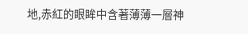地,赤紅的眼眸中含著薄薄一層神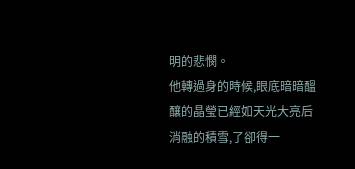明的悲憫。
他轉過身的時候,眼底暗暗醞釀的晶瑩已經如天光大亮后消融的積雪,了卻得一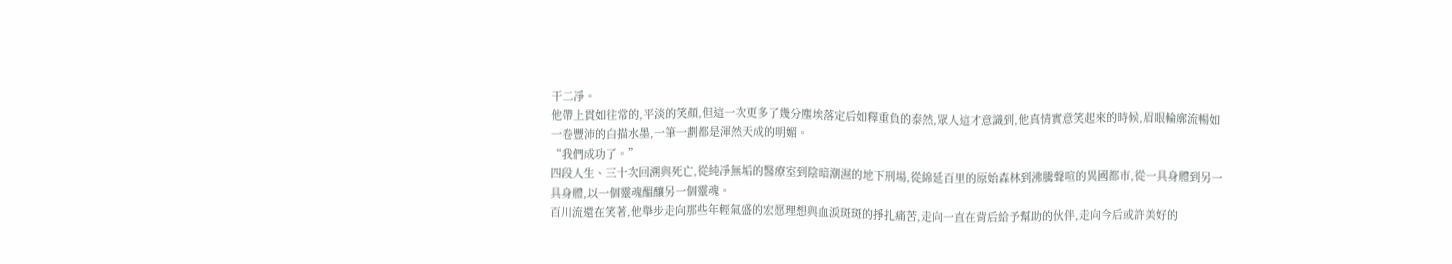干二凈。
他帶上貫如往常的,平淡的笑顏,但這一次更多了幾分塵埃落定后如釋重負的泰然,眾人這才意識到,他真情實意笑起來的時候,眉眼輪廓流暢如一卷豐沛的白描水墨,一筆一劃都是渾然天成的明媚。
“我們成功了。”
四段人生、三十次回溯與死亡,從純凈無垢的醫療室到陰暗潮濕的地下刑場,從綿延百里的原始森林到沸騰聲喧的異國都市,從一具身體到另一具身體,以一個靈魂醞釀另一個靈魂。
百川流還在笑著,他舉步走向那些年輕氣盛的宏愿理想與血淚斑斑的掙扎痛苦,走向一直在背后給予幫助的伙伴,走向今后或許美好的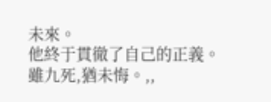未來。
他終于貫徹了自己的正義。
雖九死,猶未悔。,,